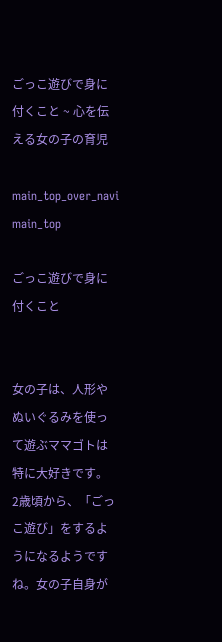ごっこ遊びで身に付くこと ~ 心を伝える女の子の育児

main_top_over_navi
main_top

ごっこ遊びで身に付くこと


女の子は、人形やぬいぐるみを使って遊ぶママゴトは特に大好きです。
2歳頃から、「ごっこ遊び」をするようになるようですね。女の子自身が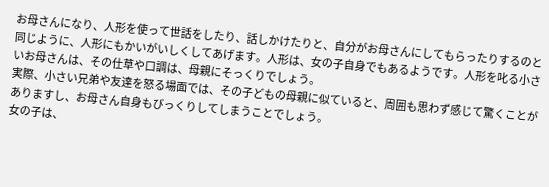お母さんになり、人形を使って世話をしたり、話しかけたりと、自分がお母さんにしてもらったりするのと同じように、人形にもかいがいしくしてあげます。人形は、女の子自身でもあるようです。人形を叱る小さいお母さんは、その仕草や口調は、母親にそっくりでしょう。
実際、小さい兄弟や友達を怒る場面では、その子どもの母親に似ていると、周囲も思わず感じて驚くことがありますし、お母さん自身もびっくりしてしまうことでしょう。
女の子は、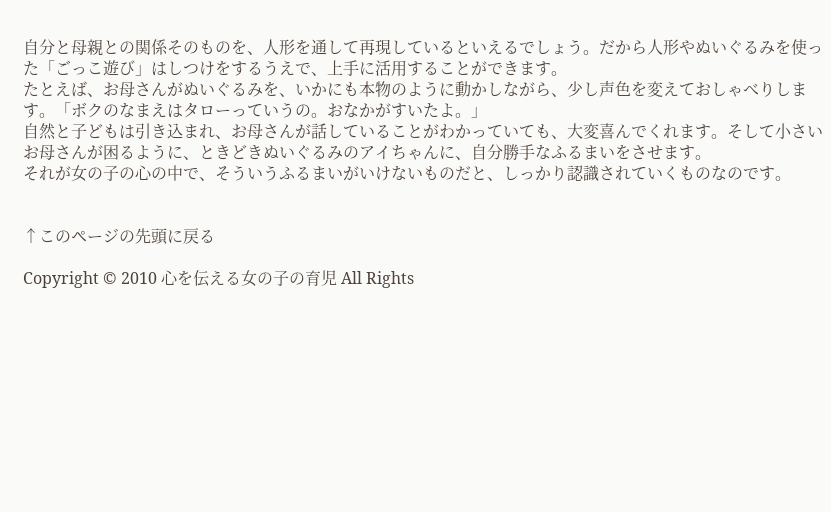自分と母親との関係そのものを、人形を通して再現しているといえるでしょう。だから人形やぬいぐるみを使った「ごっこ遊び」はしつけをするうえで、上手に活用することができます。
たとえば、お母さんがぬいぐるみを、いかにも本物のように動かしながら、少し声色を変えておしゃべりします。「ボクのなまえはタローっていうの。おなかがすいたよ。」
自然と子どもは引き込まれ、お母さんが話していることがわかっていても、大変喜んでくれます。そして小さいお母さんが困るように、ときどきぬいぐるみのアイちゃんに、自分勝手なふるまいをさせます。
それが女の子の心の中で、そういうふるまいがいけないものだと、しっかり認識されていくものなのです。


↑このページの先頭に戻る

Copyright © 2010 心を伝える女の子の育児 All Rights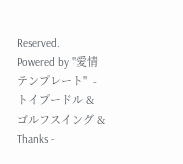Reserved.
Powered by "愛情テンプレート"  - トイプードル & ゴルフスイング & Thanks -